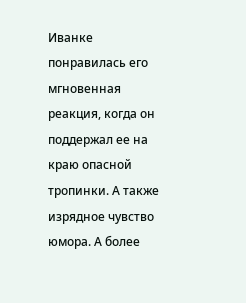Иванке понравилась его мгновенная реакция, когда он поддержал ее на краю опасной тропинки. А также изрядное чувство юмора. А более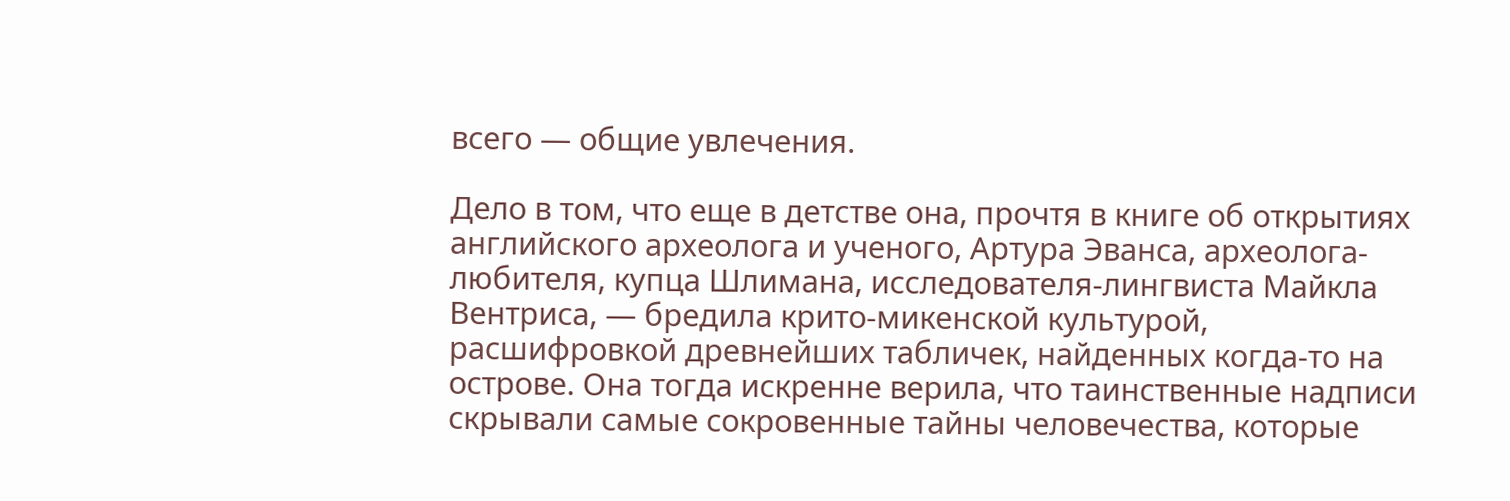всего — общие увлечения.

Дело в том, что еще в детстве она, прочтя в книге об открытиях английского археолога и ученого, Артура Эванса, археолога-любителя, купца Шлимана, исследователя-лингвиста Майкла Вентриса, — бредила крито-микенской культурой, расшифровкой древнейших табличек, найденных когда-то на острове. Она тогда искренне верила, что таинственные надписи скрывали самые сокровенные тайны человечества, которые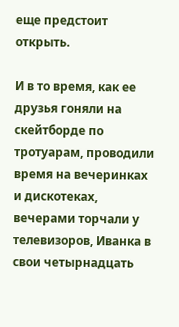еще предстоит открыть.

И в то время, как ее друзья гоняли на скейтборде по тротуарам, проводили время на вечеринках и дискотеках, вечерами торчали у телевизоров, Иванка в свои четырнадцать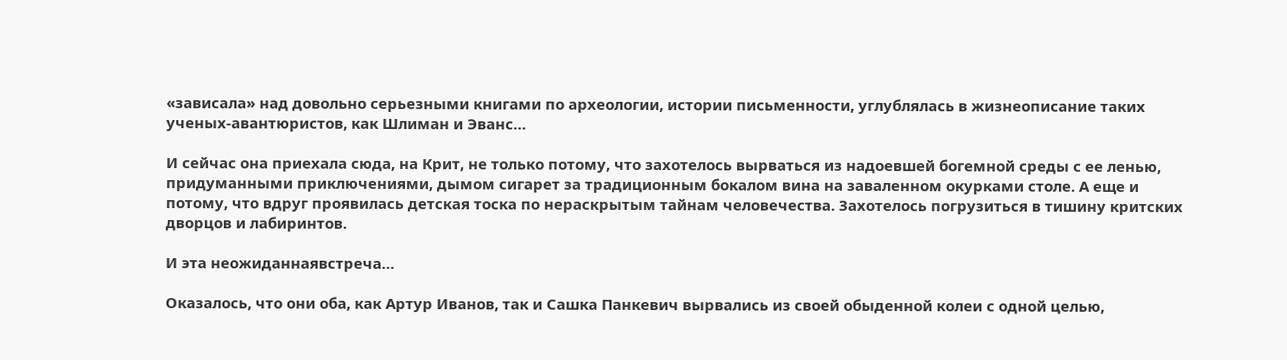«зависала» над довольно серьезными книгами по археологии, истории письменности, углублялась в жизнеописание таких ученых-авантюристов, как Шлиман и Эванс…

И сейчас она приехала сюда, на Крит, не только потому, что захотелось вырваться из надоевшей богемной среды с ее ленью, придуманными приключениями, дымом сигарет за традиционным бокалом вина на заваленном окурками столе. А еще и потому, что вдруг проявилась детская тоска по нераскрытым тайнам человечества. Захотелось погрузиться в тишину критских дворцов и лабиринтов.

И эта неожиданнаявстреча…

Оказалось, что они оба, как Артур Иванов, так и Сашка Панкевич вырвались из своей обыденной колеи с одной целью,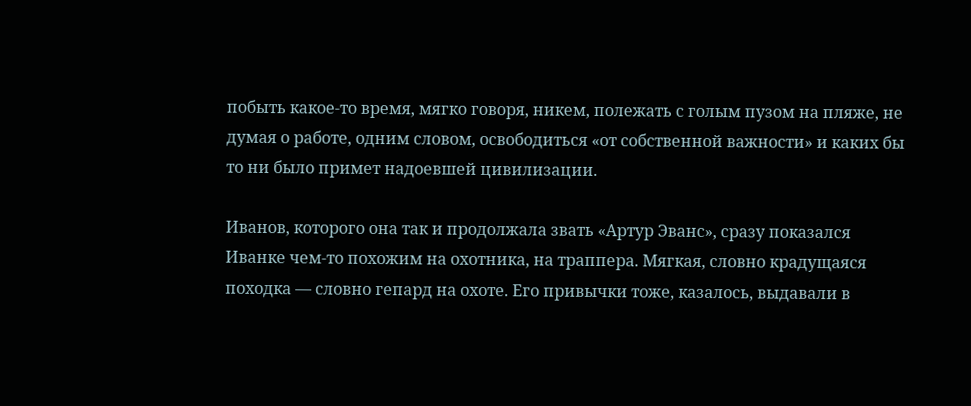побыть какое-то время, мягко говоря, никем, полежать с голым пузом на пляже, не думая о работе, одним словом, освободиться «от собственной важности» и каких бы то ни было примет надоевшей цивилизации.

Иванов, которого она так и продолжала звать «Артур Эванс», сразу показался Иванке чем-то похожим на охотника, на траппера. Мягкая, словно крадущаяся походка — словно гепард на охоте. Его привычки тоже, казалось, выдавали в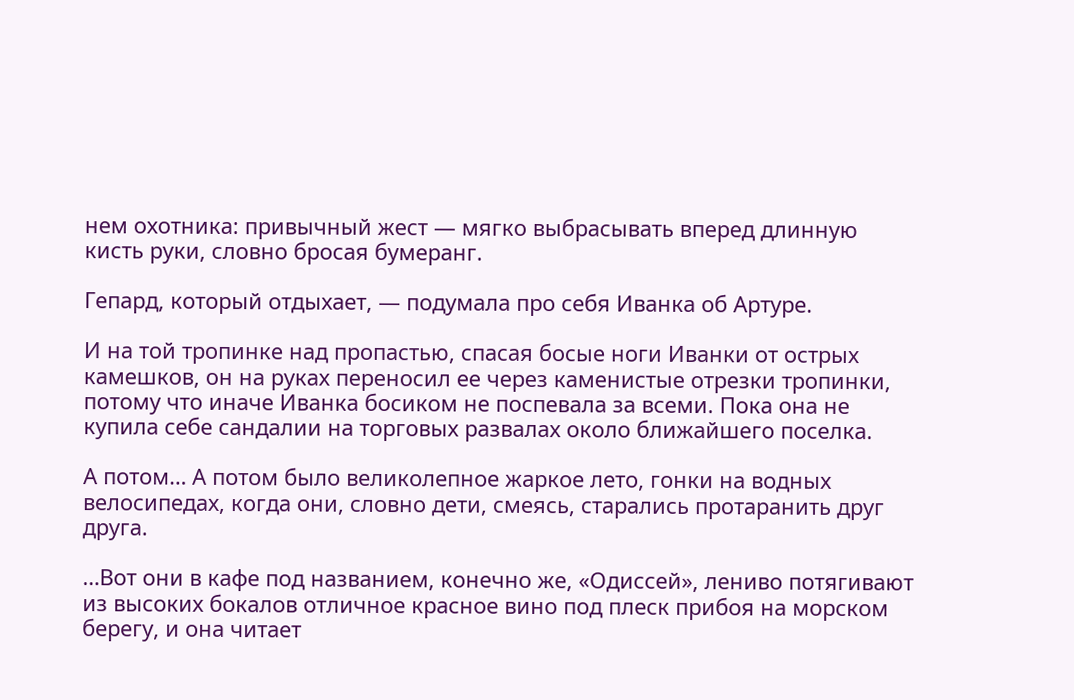нем охотника: привычный жест — мягко выбрасывать вперед длинную кисть руки, словно бросая бумеранг.

Гепард, который отдыхает, — подумала про себя Иванка об Артуре.

И на той тропинке над пропастью, спасая босые ноги Иванки от острых камешков, он на руках переносил ее через каменистые отрезки тропинки, потому что иначе Иванка босиком не поспевала за всеми. Пока она не купила себе сандалии на торговых развалах около ближайшего поселка.

А потом… А потом было великолепное жаркое лето, гонки на водных велосипедах, когда они, словно дети, смеясь, старались протаранить друг друга.

…Вот они в кафе под названием, конечно же, «Одиссей», лениво потягивают из высоких бокалов отличное красное вино под плеск прибоя на морском берегу, и она читает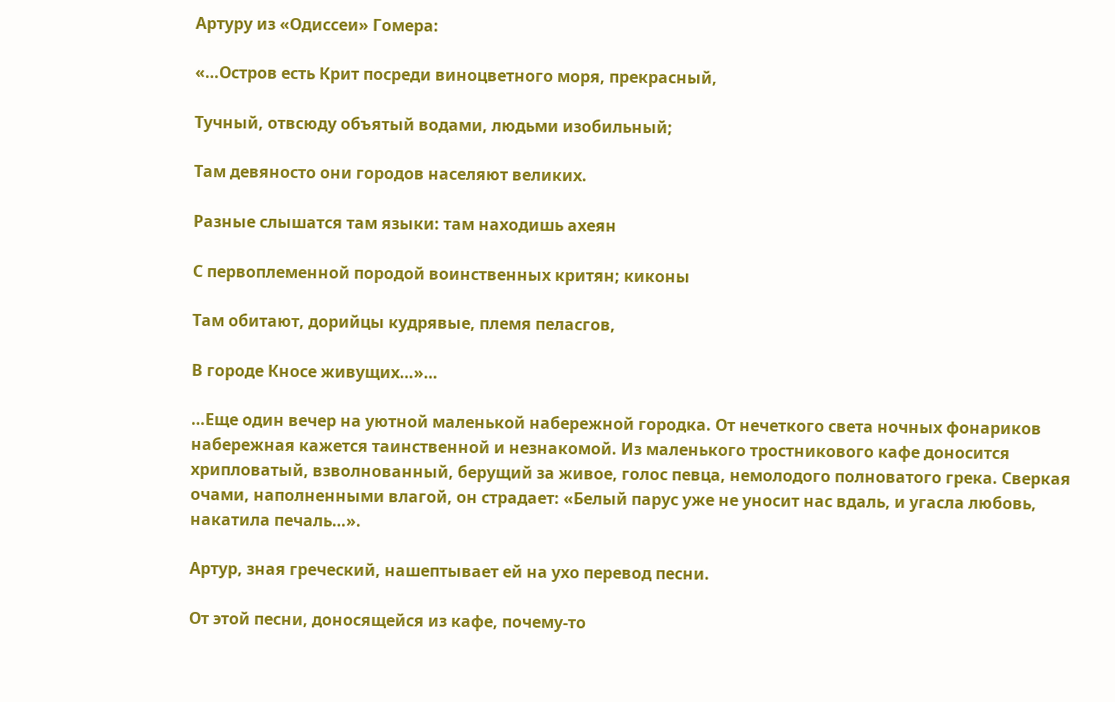Артуру из «Одиссеи» Гомера:

«…Остров есть Крит посреди виноцветного моря, прекрасный,

Тучный, отвсюду объятый водами, людьми изобильный;

Там девяносто они городов населяют великих.

Разные слышатся там языки: там находишь ахеян

С первоплеменной породой воинственных критян; киконы

Там обитают, дорийцы кудрявые, племя пеласгов,

В городе Кносе живущих…»…

…Еще один вечер на уютной маленькой набережной городка. От нечеткого света ночных фонариков набережная кажется таинственной и незнакомой. Из маленького тростникового кафе доносится хрипловатый, взволнованный, берущий за живое, голос певца, немолодого полноватого грека. Сверкая очами, наполненными влагой, он страдает: «Белый парус уже не уносит нас вдаль, и угасла любовь, накатила печаль…».

Артур, зная греческий, нашептывает ей на ухо перевод песни.

От этой песни, доносящейся из кафе, почему-то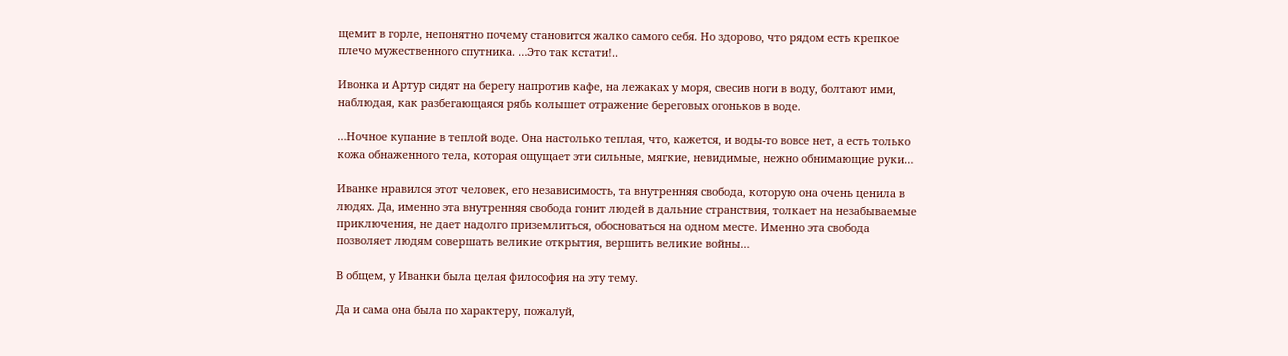щемит в горле, непонятно почему становится жалко самого себя. Но здорово, что рядом есть крепкое плечо мужественного спутника. …Это так кстати!..

Ивонка и Артур сидят на берегу напротив кафе, на лежаках у моря, свесив ноги в воду, болтают ими, наблюдая, как разбегающаяся рябь колышет отражение береговых огоньков в воде.

…Ночное купание в теплой воде. Она настолько теплая, что, кажется, и воды-то вовсе нет, а есть только кожа обнаженного тела, которая ощущает эти сильные, мягкие, невидимые, нежно обнимающие руки…

Иванке нравился этот человек, его независимость, та внутренняя свобода, которую она очень ценила в людях. Да, именно эта внутренняя свобода гонит людей в дальние странствия, толкает на незабываемые приключения, не дает надолго приземлиться, обосноваться на одном месте. Именно эта свобода позволяет людям совершать великие открытия, вершить великие войны…

В общем, у Иванки была целая философия на эту тему.

Да и сама она была по характеру, пожалуй,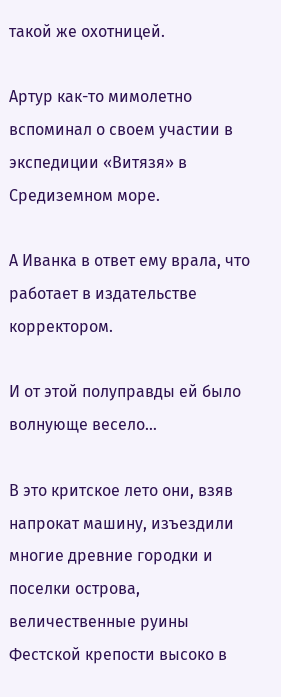такой же охотницей.

Артур как-то мимолетно вспоминал о своем участии в экспедиции «Витязя» в Средиземном море.

А Иванка в ответ ему врала, что работает в издательстве корректором.

И от этой полуправды ей было волнующе весело…

В это критское лето они, взяв напрокат машину, изъездили многие древние городки и поселки острова, величественные руины Фестской крепости высоко в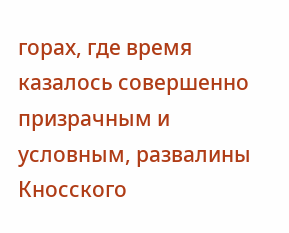горах, где время казалось совершенно призрачным и условным, развалины Кносского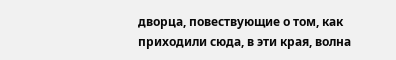дворца, повествующие о том, как приходили сюда, в эти края, волна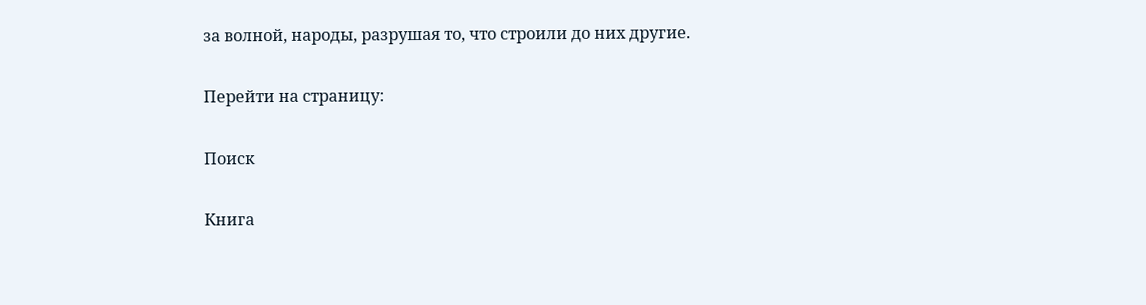за волной, народы, разрушая то, что строили до них другие.

Перейти на страницу:

Поиск

Книга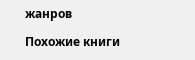жанров

Похожие книги